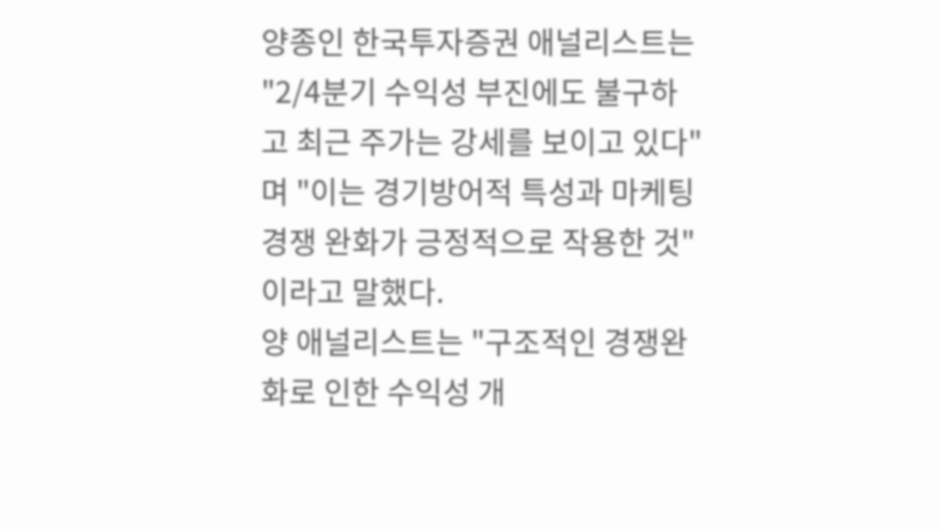양종인 한국투자증권 애널리스트는 "2/4분기 수익성 부진에도 불구하고 최근 주가는 강세를 보이고 있다"며 "이는 경기방어적 특성과 마케팅 경쟁 완화가 긍정적으로 작용한 것"이라고 말했다.
양 애널리스트는 "구조적인 경쟁완화로 인한 수익성 개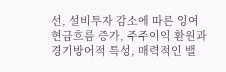선, 설비투자 감소에 따른 잉여현금흐름 증가, 주주이익 환원과 경기방어적 특성, 매력적인 밸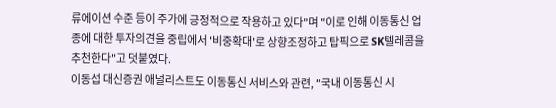류에이션 수준 등이 주가에 긍정적으로 작용하고 있다"며 "이로 인해 이동통신 업종에 대한 투자의견을 중립에서 '비중확대'로 상향조정하고 탑픽으로 SK텔레콤을 추천한다"고 덧붙였다.
이동섭 대신증권 애널리스트도 이동통신 서비스와 관련, "국내 이동통신 시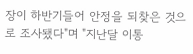장이 하반기들어 안정을 되찾은 것으로 조사됐다"며 "지난달 이통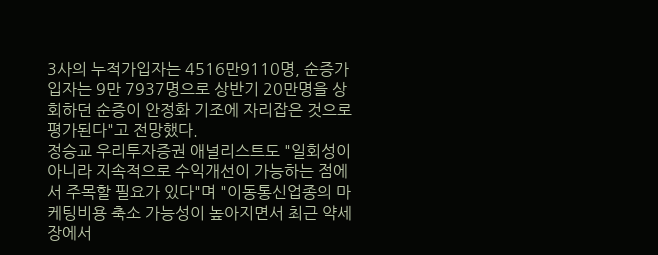3사의 누적가입자는 4516만9110명, 순증가입자는 9만 7937명으로 상반기 20만명을 상회하던 순증이 안정화 기조에 자리잡은 것으로 평가된다"고 전망했다.
정승교 우리투자증권 애널리스트도 "일회성이 아니라 지속적으로 수익개선이 가능하는 점에서 주목할 필요가 있다"며 "이동통신업종의 마케팅비용 축소 가능성이 높아지면서 최근 약세장에서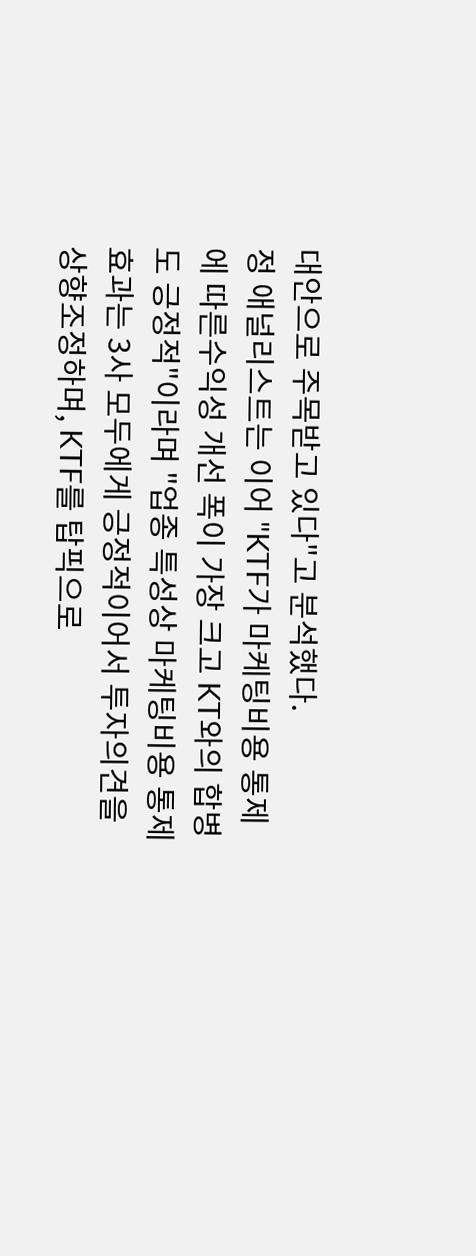대안으로 주목받고 있다"고 분석했다.
정 애널리스트는 이어 "KTF가 마케팅비용 통제에 따른수익성 개선 폭이 가장 크고 KT와의 합병도 긍정적"이라며 "업종 특성상 마케팅비용 통제효과는 3사 모두에게 긍정적이어서 투자의견을 상향조정하며, KTF를 탑픽으로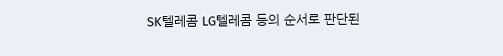SK텔레콤 LG텔레콤 등의 순서로 판단된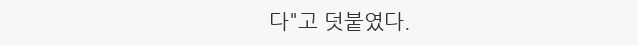다"고 덧붙였다.